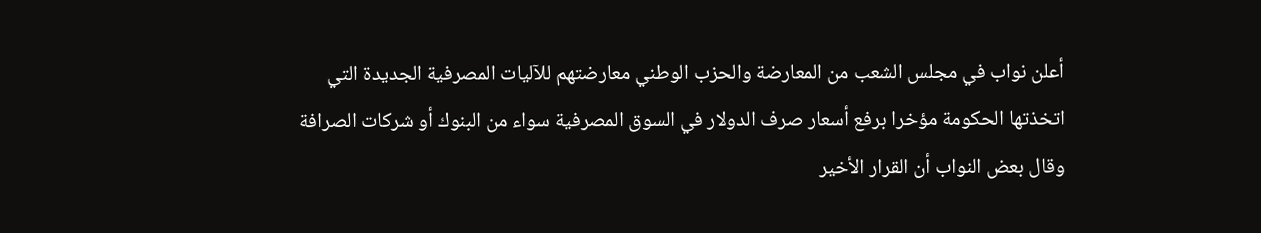أعلن نواب في مجلس الشعب من المعارضة والحزب الوطني معارضتهم للآليات المصرفية الجديدة التي اتخذتها الحكومة مؤخرا برفع أسعار صرف الدولار في السوق المصرفية سواء من البنوك أو شركات الصرافة وقال بعض النواب أن القرار الأخير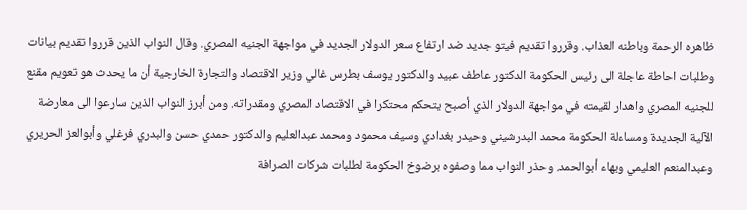ظاهره الرحمة وباطنه العذاب. وقرروا تقديم فيتو جديد ضد ارتفاع سعر الدولار الجديد في مواجهة الجنيه المصري. وقال النواب الذين قرروا تقديم بيانات وطلبات احاطة عاجلة الى رئيس الحكومة الدكتور عاطف عبيد والدكتور يوسف بطرس غالي وزير الاقتصاد والتجارة الخارجية أن ما يحدث هو تعويم مقنع للجنيه المصري واهدار لقيمته في مواجهة الدولار الذي أصبح يتحكم محتكرا في الاقتصاد المصري ومقدراته. ومن أبرز النواب الذين سارعوا الى معارضة الآلية الجديدة ومساءلة الحكومة محمد البدرشيني وحيدر بغدادي وسيف محمود ومحمد عبدالعليم والدكتور حمدي حسن والبدري فرغلي وأبوالعز الحريري وعبدالمنعم العليمي وبهاء أبوالحمد. وحذر النواب مما وصفوه برضوخ الحكومة لطلبات شركات الصرافة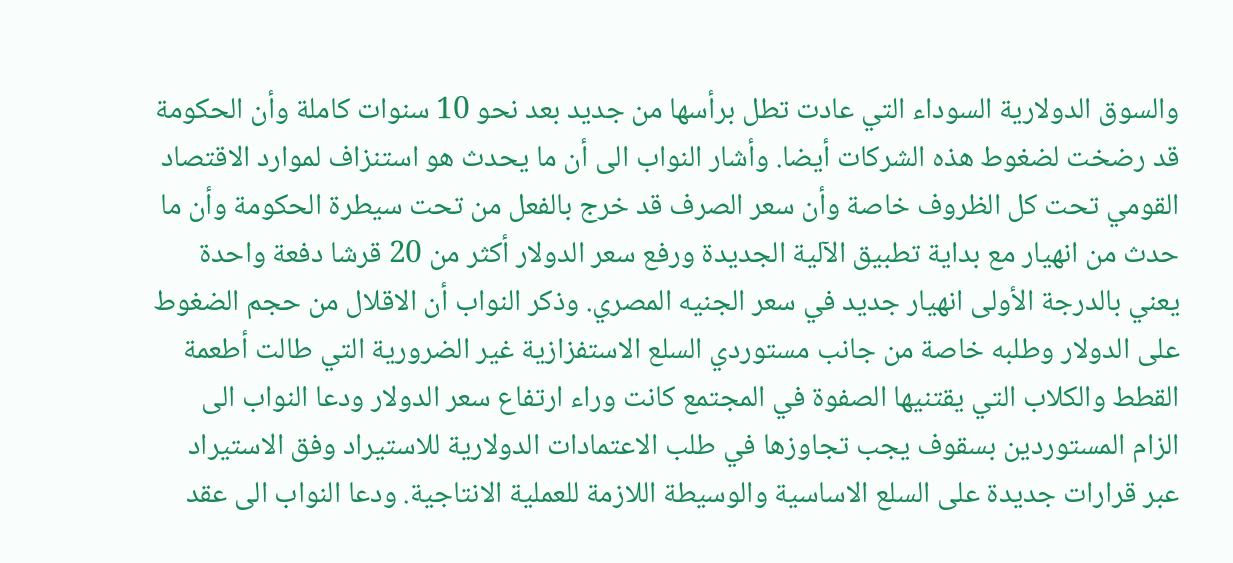والسوق الدولارية السوداء التي عادت تطل برأسها من جديد بعد نحو 10 سنوات كاملة وأن الحكومة قد رضخت لضغوط هذه الشركات أيضا. وأشار النواب الى أن ما يحدث هو استنزاف لموارد الاقتصاد القومي تحت كل الظروف خاصة وأن سعر الصرف قد خرج بالفعل من تحت سيطرة الحكومة وأن ما حدث من انهيار مع بداية تطبيق الآلية الجديدة ورفع سعر الدولار أكثر من 20 قرشا دفعة واحدة يعني بالدرجة الأولى انهيار جديد في سعر الجنيه المصري. وذكر النواب أن الاقلال من حجم الضغوط على الدولار وطلبه خاصة من جانب مستوردي السلع الاستفزازية غير الضرورية التي طالت أطعمة القطط والكلاب التي يقتنيها الصفوة في المجتمع كانت وراء ارتفاع سعر الدولار ودعا النواب الى الزام المستوردين بسقوف يجب تجاوزها في طلب الاعتمادات الدولارية للاستيراد وفق الاستيراد عبر قرارات جديدة على السلع الاساسية والوسيطة اللازمة للعملية الانتاجية. ودعا النواب الى عقد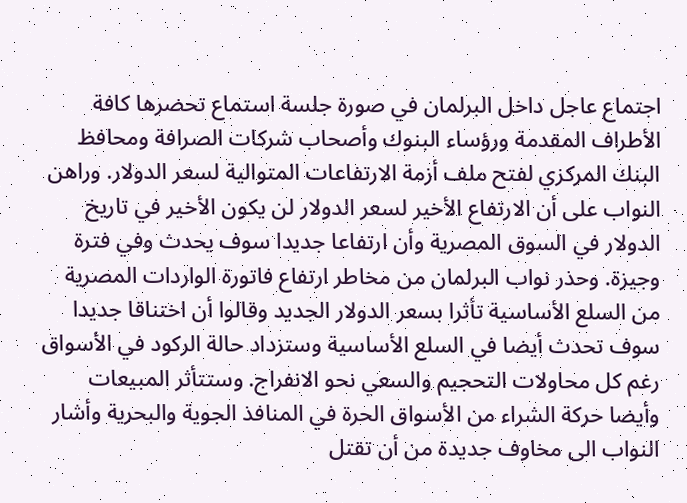اجتماع عاجل داخل البرلمان في صورة جلسة استماع تحضرها كافة الأطراف المقدمة ورؤساء البنوك وأصحاب شركات الصرافة ومحافظ البنك المركزي لفتح ملف أزمة الارتفاعات المتوالية لسعر الدولار. وراهن النواب على أن الارتفاع الأخير لسعر الدولار لن يكون الأخير في تاريخ الدولار في السوق المصرية وأن ارتفاعا جديدا سوف يحدث وفي فترة وجيزة. وحذر نواب البرلمان من مخاطر ارتفاع فاتورة الواردات المصرية من السلع الأساسية تأثرا بسعر الدولار الجديد وقالوا أن اختناقا جديدا سوف تحدث أيضا في السلع الأساسية وستزداد حالة الركود في الأسواق رغم كل محاولات التحجيم والسعي نحو الانفراج. وستتأثر المبيعات وأيضا حركة الشراء من الأسواق الحرة في المنافذ الجوية والبحرية وأشار النواب الى مخاوف جديدة من أن تقتل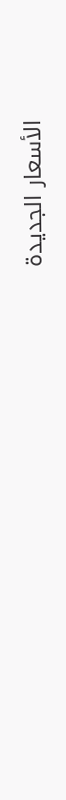الأسعار الجديدة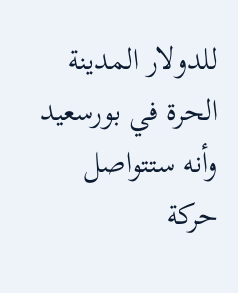للدولار المدينة الحرة في بورسعيد وأنه ستتواصل حركة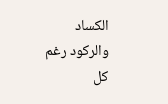الكساد والركود رغم كل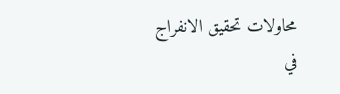محاولات تحقيق الانفراج في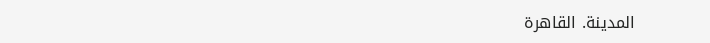المدينة. القاهرة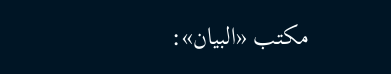مكتب «البيان»: